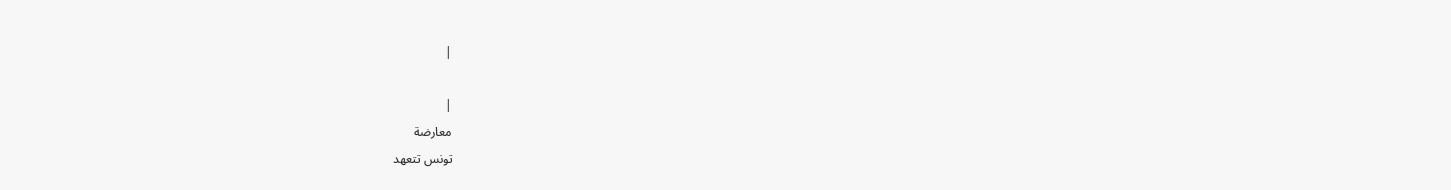|

|
معارضة
تونس تتعهد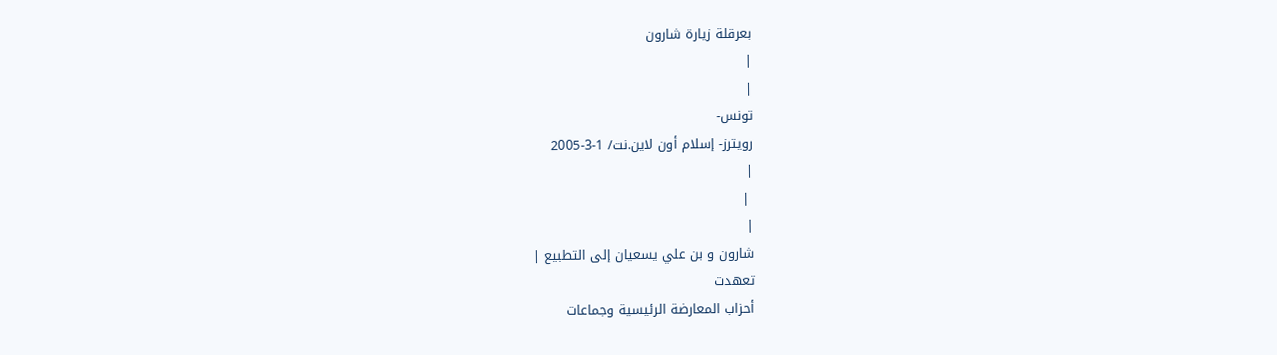بعرقلة زيارة شارون
|
|
تونس-
رويترز- إسلام أون لاين.نت/ 1-3-2005
|
 |
|
شارون و بن علي يسعيان إلى التطبيع |
تعهدت
أحزاب المعارضة الرئيسية وجماعات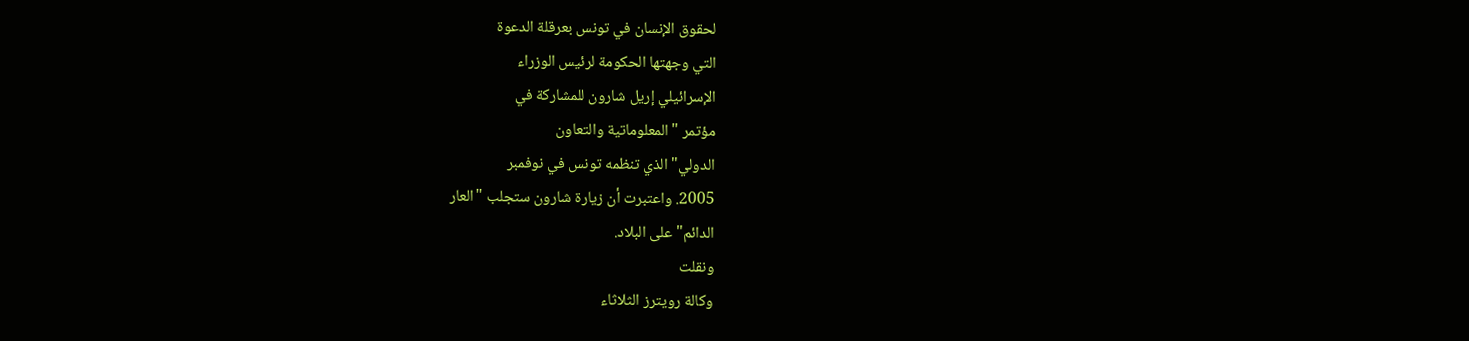لحقوق الإنسان في تونس بعرقلة الدعوة
التي وجهتها الحكومة لرئيس الوزراء
الإسرائيلي إريل شارون للمشاركة في
مؤتمر "المعلوماتية والتعاون
الدولي" الذي تنظمه تونس في نوفمبر
2005. واعتبرت أن زيارة شارون ستجلب "العار
الدائم" على البلاد.
ونقلت
وكالة رويترز الثلاثاء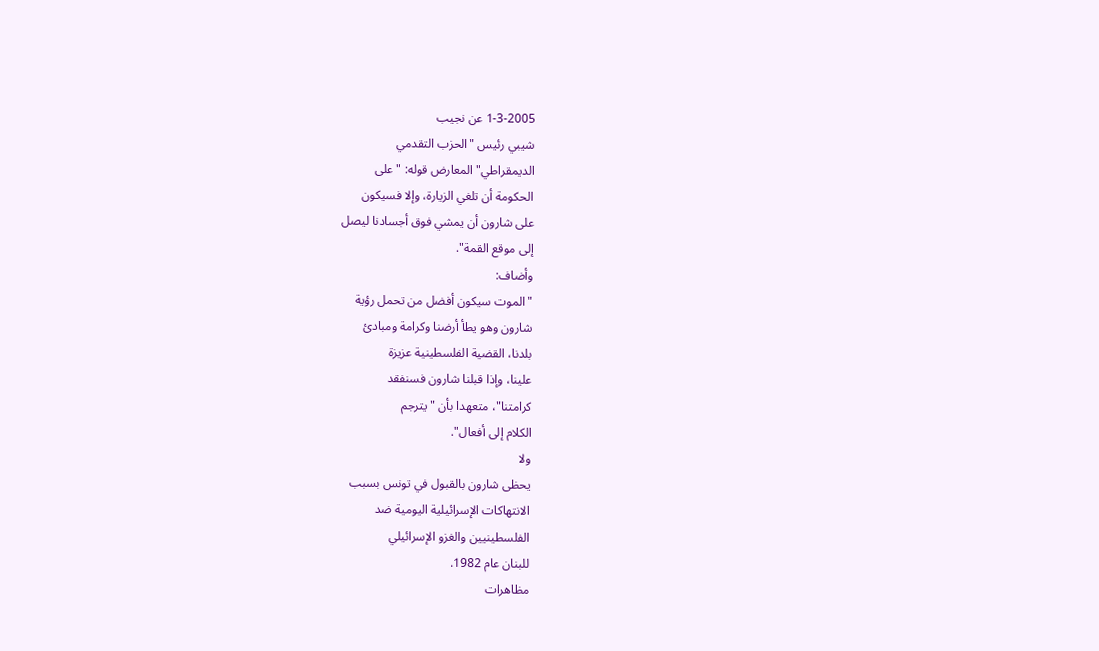1-3-2005 عن نجيب
شيبي رئيس "الحزب التقدمي
الديمقراطي" المعارض قوله: "على
الحكومة أن تلغي الزيارة، وإلا فسيكون
على شارون أن يمشي فوق أجسادنا ليصل
إلى موقع القمة".
وأضاف:
"الموت سيكون أفضل من تحمل رؤية
شارون وهو يطأ أرضنا وكرامة ومبادئ
بلدنا، القضية الفلسطينية عزيزة
علينا، وإذا قبلنا شارون فسنفقد
كرامتنا"، متعهدا بأن "يترجم
الكلام إلى أفعال".
ولا
يحظى شارون بالقبول في تونس بسبب
الانتهاكات الإسرائيلية اليومية ضد
الفلسطينيين والغزو الإسرائيلي
للبنان عام 1982.
مظاهرات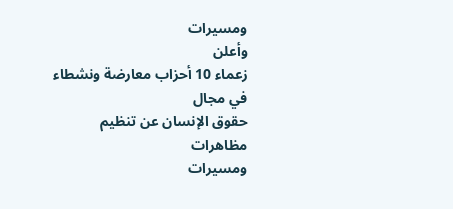ومسيرات
وأعلن
زعماء 10 أحزاب معارضة ونشطاء في مجال
حقوق الإنسان عن تنظيم مظاهرات
ومسيرات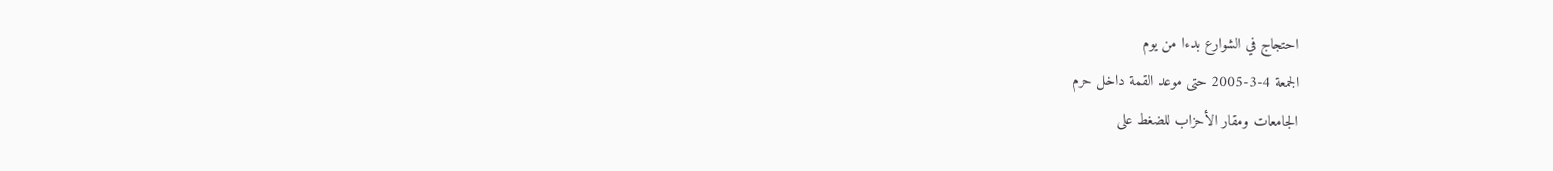احتجاج في الشوارع بدءا من يوم
الجمعة 4-3-2005 حتى موعد القمة داخل حرم
الجامعات ومقار الأحزاب للضغط على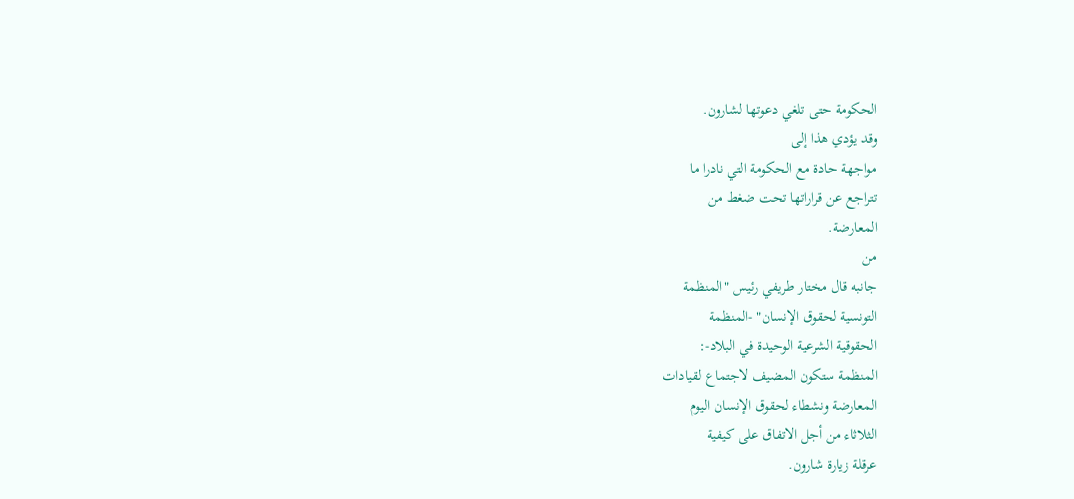الحكومة حتى تلغي دعوتها لشارون.
وقد يؤدي هذا إلى
مواجهة حادة مع الحكومة التي نادرا ما
تتراجع عن قراراتها تحت ضغط من
المعارضة.
من
جانبه قال مختار طريفي رئيس "المنظمة
التونسية لحقوق الإنسان" -المنظمة
الحقوقية الشرعية الوحيدة في البلاد-:
المنظمة ستكون المضيف لاجتماع لقيادات
المعارضة ونشطاء لحقوق الإنسان اليوم
الثلاثاء من أجل الاتفاق على كيفية
عرقلة زيارة شارون.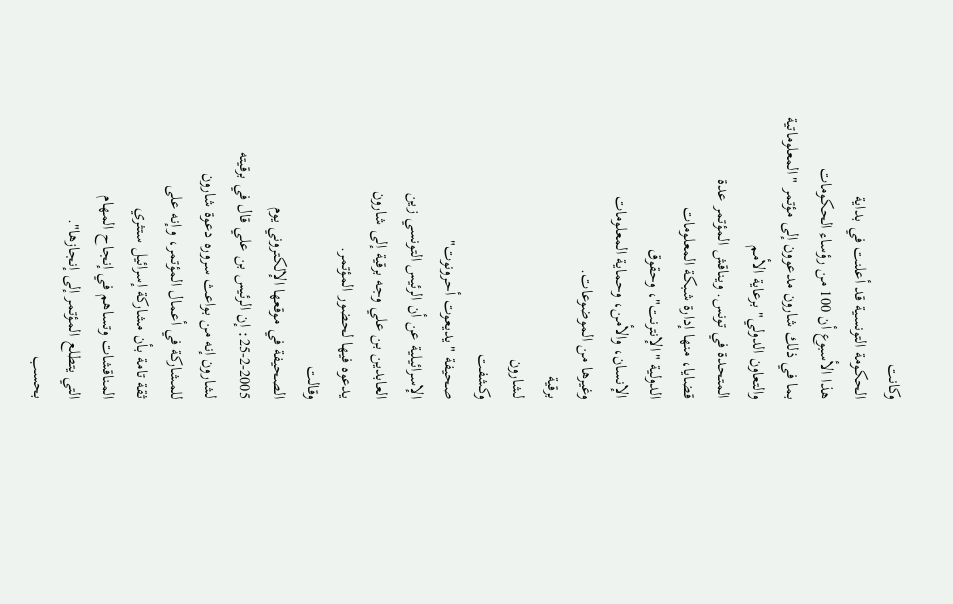وكانت
الحكومة التونسية قد أعلنت في بداية
هذا الأسبوع أن 100 من رؤساء الحكومات
بما في ذلك شارون مدعوون إلى مؤتمر "المعلوماتية
والتعاون الدولي" برعاية الأمم
المتحدة في تونس. ويناقش المؤتمر عدة
قضايا، منها إدارة شبكة المعلومات
الدولية "الإنترنت"، وحقوق
الإنسان، والأمن، وحماية المعلومات
وغيرها من الموضوعات.
برقية
لشارون
وكشفت
صحيفة "يديعوت أحرونوت"
الإسرائيلية عن أن الرئيس التونسي زين
العابدين بن علي وجه برقية إلى شارون
يدعوه فيها لحضور المؤتمر.
وقالت
الصحيفة في موقعها الإلكتروني يوم
25-2-2005: إن الرئيس بن علي قال في برقيته
لشارون إنه من بواعث سروره دعوة شارون
للمشاركة في أعمال المؤتمر، وإنه على
ثقة تامة بأن مشاركة إسرائيل ستثري
المناقشات وتساهم في إنجاح المهام
التي يتطلع المؤتمر إلى إنجازها".
بحسب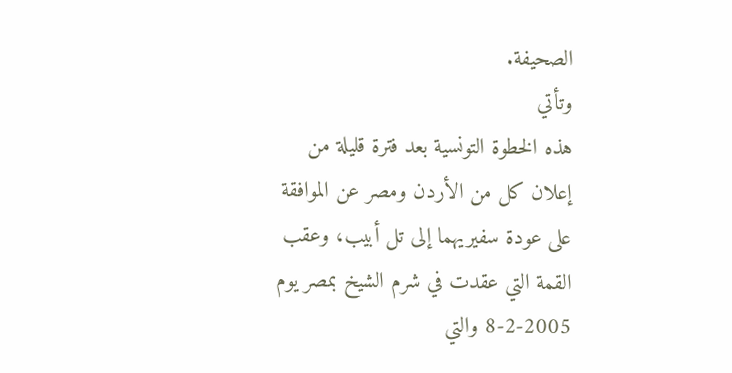الصحيفة.
وتأتي
هذه الخطوة التونسية بعد فترة قليلة من
إعلان كل من الأردن ومصر عن الموافقة
على عودة سفيريهما إلى تل أبيب، وعقب
القمة التي عقدت في شرم الشيخ بمصر يوم
8-2-2005 والتي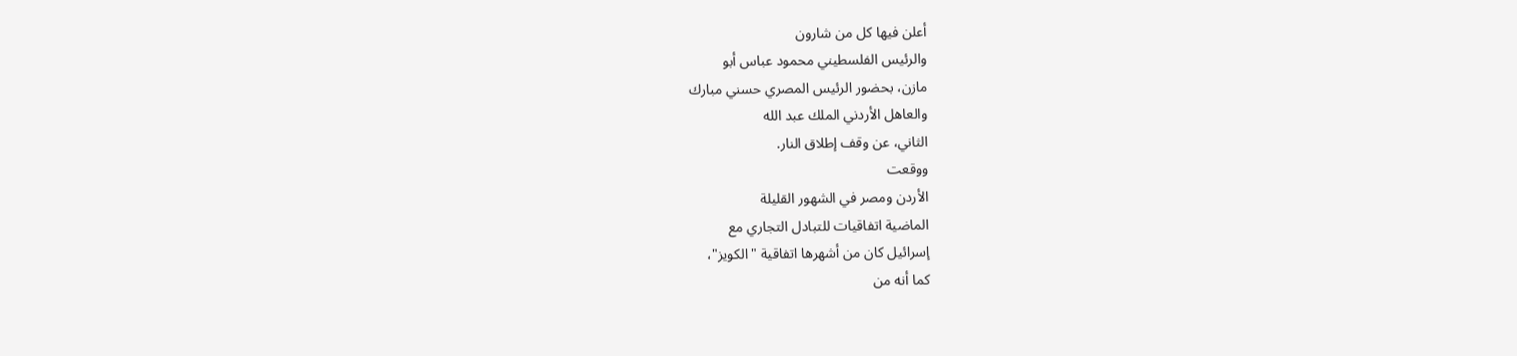أعلن فيها كل من شارون
والرئيس الفلسطيني محمود عباس أبو
مازن، بحضور الرئيس المصري حسني مبارك
والعاهل الأردني الملك عبد الله
الثاني، عن وقف إطلاق النار.
ووقعت
الأردن ومصر في الشهور القليلة
الماضية اتفاقيات للتبادل التجاري مع
إسرائيل كان من أشهرها اتفاقية "الكويز"،
كما أنه من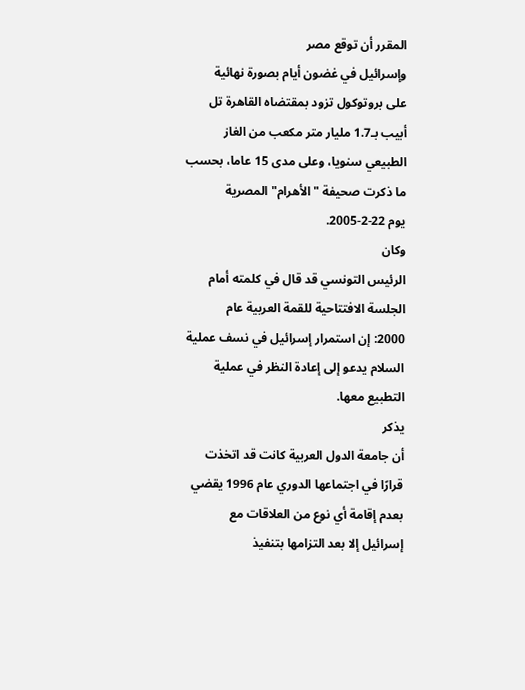المقرر أن توقع مصر
وإسرائيل في غضون أيام بصورة نهائية
على بروتوكول تزود بمقتضاه القاهرة تل
أبيب بـ1.7 مليار متر مكعب من الغاز
الطبيعي سنويا، وعلى مدى 15 عاما، بحسب
ما ذكرت صحيفة "الأهرام" المصرية
يوم 22-2-2005.
وكان
الرئيس التونسي قد قال في كلمته أمام
الجلسة الافتتاحية للقمة العربية عام
2000: إن استمرار إسرائيل في نسف عملية
السلام يدعو إلى إعادة النظر في عملية
التطبيع معها.
يذكر
أن جامعة الدول العربية كانت قد اتخذت
قرارًا في اجتماعها الدوري عام 1996 يقضي
بعدم إقامة أي نوع من العلاقات مع
إسرائيل إلا بعد التزامها بتنفيذ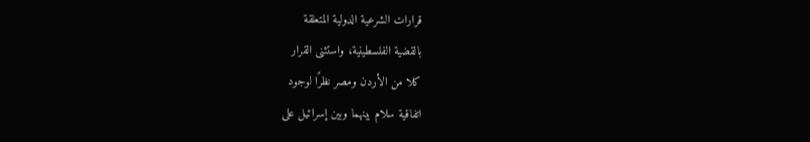قرارات الشرعية الدولية المتعلقة
بالقضية الفلسطينية، واستثنى القرار
كلا من الأردن ومصر نظرًا لوجود
اتفاقية سلام بينهما وبين إسرائيل على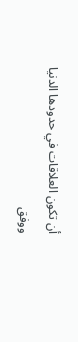أن تكون العلاقات في حدودها الدنيا
ووفق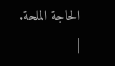الحاجة الملحة.
|